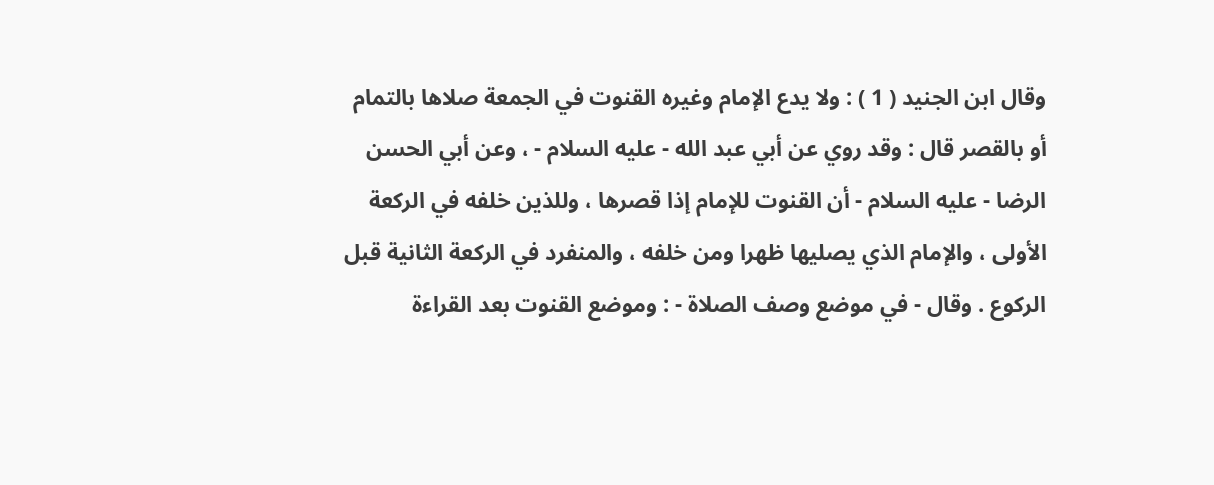وقال ابن الجنيد ( 1 ) : ولا يدع الإمام وغيره القنوت في الجمعة صلاها بالتمام
أو بالقصر قال : وقد روي عن أبي عبد الله - عليه السلام - ، وعن أبي الحسن
الرضا - عليه السلام - أن القنوت للإمام إذا قصرها ، وللذين خلفه في الركعة
الأولى ، والإمام الذي يصليها ظهرا ومن خلفه ، والمنفرد في الركعة الثانية قبل
الركوع . وقال - في موضع وصف الصلاة - : وموضع القنوت بعد القراءة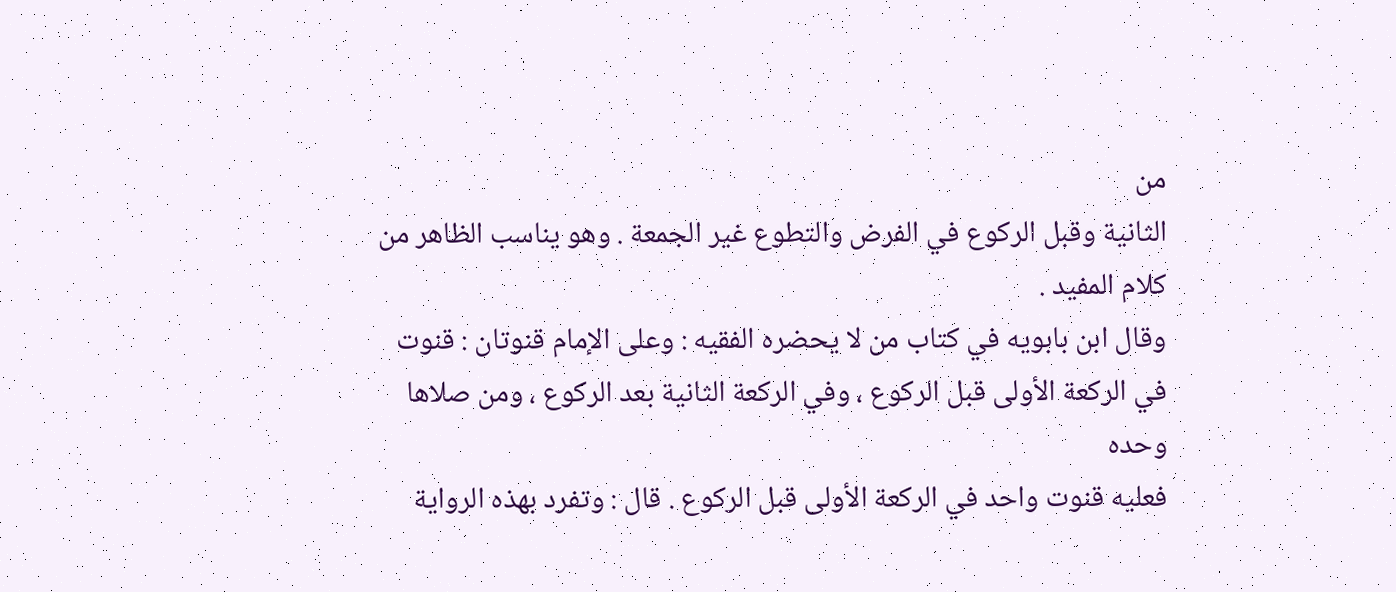من
الثانية وقبل الركوع في الفرض والتطوع غير الجمعة . وهو يناسب الظاهر من
كلام المفيد .
وقال ابن بابويه في كتاب من لا يحضره الفقيه : وعلى الإمام قنوتان : قنوت
في الركعة الأولى قبل الركوع ، وفي الركعة الثانية بعد الركوع ، ومن صلاها وحده
فعليه قنوت واحد في الركعة الأولى قبل الركوع . قال : وتفرد بهذه الرواية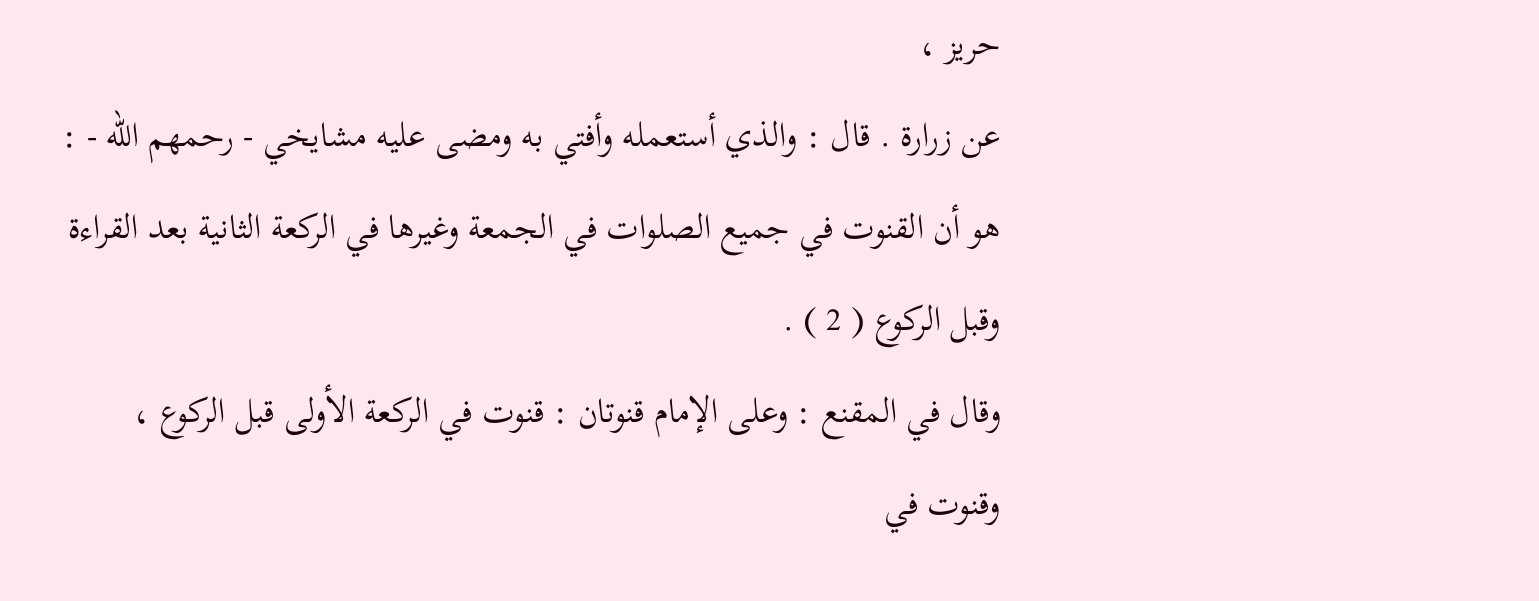حريز ،
عن زرارة . قال : والذي أستعمله وأفتي به ومضى عليه مشايخي - رحمهم الله - :
هو أن القنوت في جميع الصلوات في الجمعة وغيرها في الركعة الثانية بعد القراءة
وقبل الركوع ( 2 ) .
وقال في المقنع : وعلى الإمام قنوتان : قنوت في الركعة الأولى قبل الركوع ،
وقنوت في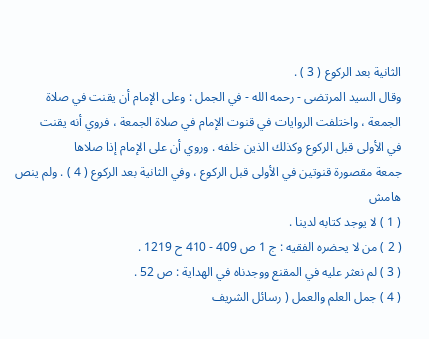الثانية بعد الركوع ( 3 ) .
وقال السيد المرتضى - رحمه الله - في الجمل : وعلى الإمام أن يقنت في صلاة
الجمعة ، واختلفت الروايات في قنوت الإمام في صلاة الجمعة ، فروي أنه يقنت
في الأولى قبل الركوع وكذلك الذين خلفه . وروي أن على الإمام إذا صلاها
جمعة مقصورة قنوتين في الأولى قبل الركوع ، وفي الثانية بعد الركوع ( 4 ) . ولم ينص
هامش
( 1 ) لا يوجد كتابه لدينا .
( 2 ) من لا يحضره الفقيه : ج 1 ص 409 - 410 ح 1219 .
( 3 ) لم نعثر عليه في المقنع ووجدناه في الهداية : ص 52 .
( 4 ) جمل العلم والعمل ( رسائل الشريف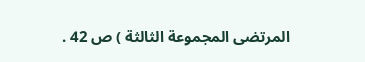المرتضى المجموعة الثالثة ) ص 42 .